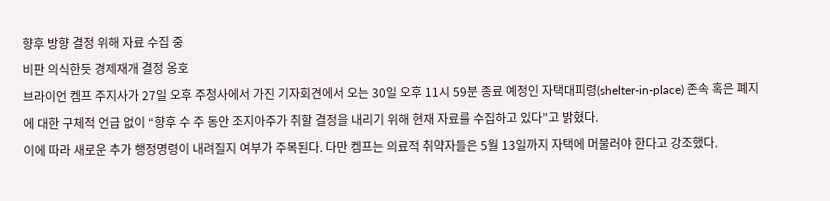향후 방향 결정 위해 자료 수집 중
비판 의식한듯 경제재개 결정 옹호
브라이언 켐프 주지사가 27일 오후 주청사에서 가진 기자회견에서 오는 30일 오후 11시 59분 종료 예정인 자택대피령(shelter-in-place) 존속 혹은 폐지에 대한 구체적 언급 없이 “향후 수 주 동안 조지아주가 취할 결정을 내리기 위해 현재 자료를 수집하고 있다”고 밝혔다.
이에 따라 새로운 추가 행정명령이 내려질지 여부가 주목된다. 다만 켐프는 의료적 취약자들은 5월 13일까지 자택에 머물러야 한다고 강조했다.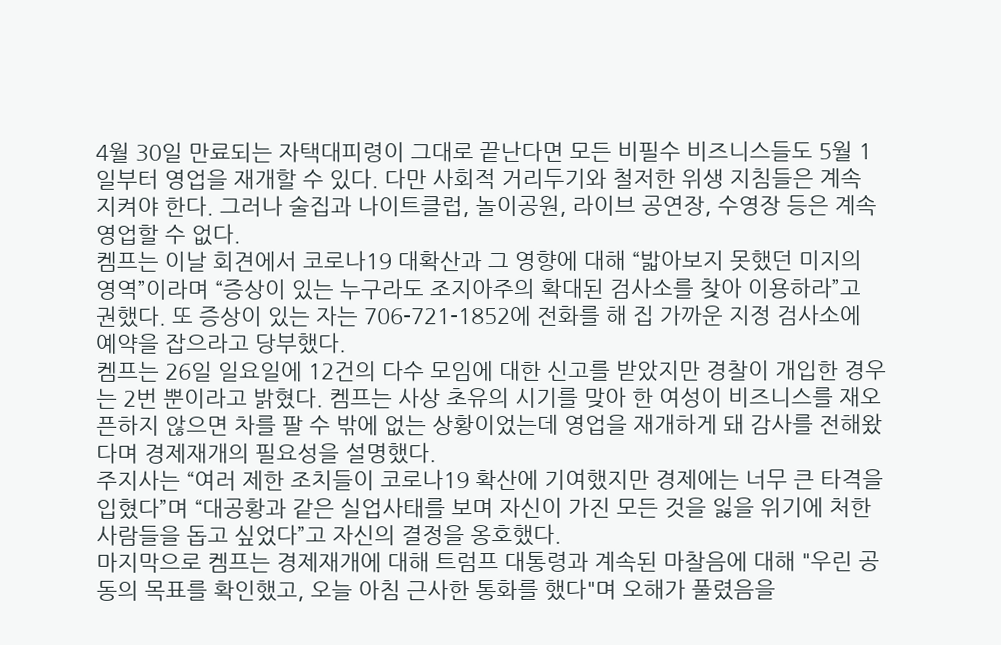4월 30일 만료되는 자택대피령이 그대로 끝난다면 모든 비필수 비즈니스들도 5월 1일부터 영업을 재개할 수 있다. 다만 사회적 거리두기와 철저한 위생 지침들은 계속 지켜야 한다. 그러나 술집과 나이트클럽, 놀이공원, 라이브 공연장, 수영장 등은 계속 영업할 수 없다.
켐프는 이날 회견에서 코로나19 대확산과 그 영향에 대해 “밟아보지 못했던 미지의 영역”이라며 “증상이 있는 누구라도 조지아주의 확대된 검사소를 찾아 이용하라”고 권했다. 또 증상이 있는 자는 706-721-1852에 전화를 해 집 가까운 지정 검사소에 예약을 잡으라고 당부했다.
켐프는 26일 일요일에 12건의 다수 모임에 대한 신고를 받았지만 경찰이 개입한 경우는 2번 뿐이라고 밝혔다. 켐프는 사상 초유의 시기를 맞아 한 여성이 비즈니스를 재오픈하지 않으면 차를 팔 수 밖에 없는 상황이었는데 영업을 재개하게 돼 감사를 전해왔다며 경제재개의 필요성을 설명했다.
주지사는 “여러 제한 조치들이 코로나19 확산에 기여했지만 경제에는 너무 큰 타격을 입혔다”며 “대공황과 같은 실업사태를 보며 자신이 가진 모든 것을 잃을 위기에 처한 사람들을 돕고 싶었다”고 자신의 결정을 옹호했다.
마지막으로 켐프는 경제재개에 대해 트럼프 대통령과 계속된 마찰음에 대해 "우린 공동의 목표를 확인했고, 오늘 아침 근사한 통화를 했다"며 오해가 풀렸음을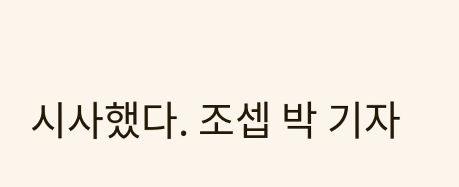시사했다. 조셉 박 기자